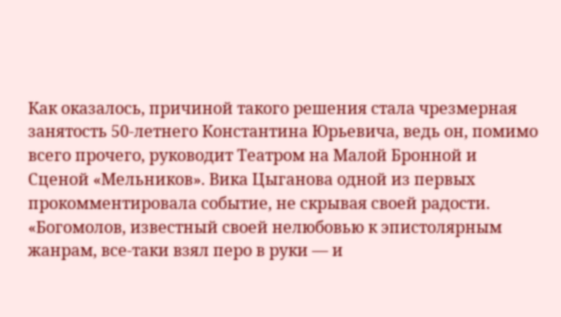Как оказалось, причиной такого решения стала чрезмерная занятость 50-летнего Константина Юрьевича, ведь он, помимо всего прочего, руководит Театром на Малой Бронной и Сценой «Мельников». Вика Цыганова одной из первых прокомментировала событие, не скрывая своей радости.
«Богомолов, известный своей нелюбовью к эпистолярным жанрам, все-таки взял перо в руки — и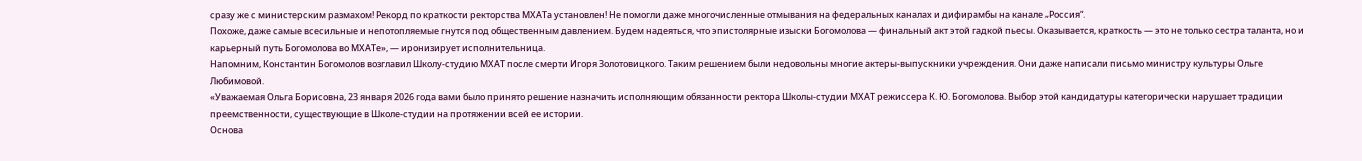сразу же с министерским размахом! Рекорд по краткости ректорства МХАТа установлен! Не помогли даже многочисленные отмывания на федеральных каналах и дифирамбы на канале „Россия“.
Похоже, даже самые всесильные и непотопляемые гнутся под общественным давлением. Будем надеяться, что эпистолярные изыски Богомолова — финальный акт этой гадкой пьесы. Оказывается, краткость — это не только сестра таланта, но и карьерный путь Богомолова во МХАТе», — иронизирует исполнительница.
Напомним, Константин Богомолов возглавил Школу-студию МХАТ после смерти Игоря Золотовицкого. Таким решением были недовольны многие актеры-выпускники учреждения. Они даже написали письмо министру культуры Ольге Любимовой.
«Уважаемая Ольга Борисовна, 23 января 2026 года вами было принято решение назначить исполняющим обязанности ректора Школы-студии МХАТ режиссера К. Ю. Богомолова. Выбор этой кандидатуры категорически нарушает традиции преемственности, существующие в Школе-студии на протяжении всей ее истории.
Основа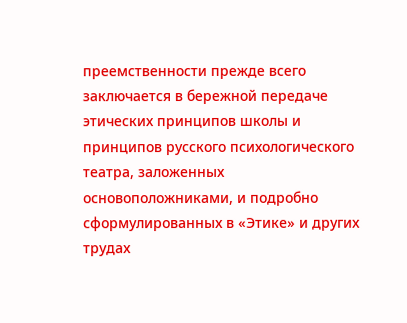преемственности прежде всего заключается в бережной передаче этических принципов школы и принципов русского психологического театра, заложенных основоположниками, и подробно сформулированных в «Этике» и других трудах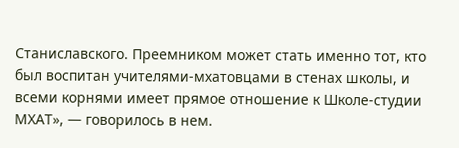Станиславского. Преемником может стать именно тот, кто был воспитан учителями-мхатовцами в стенах школы, и всеми корнями имеет прямое отношение к Школе-студии МХАТ», — говорилось в нем.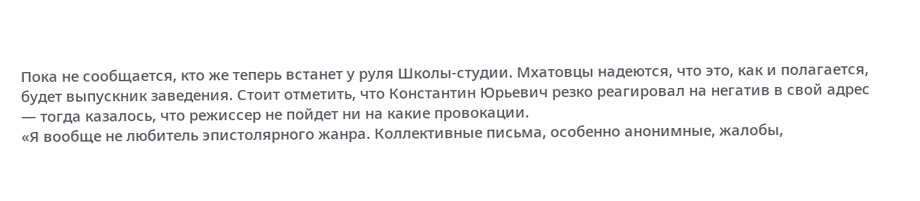Пока не сообщается, кто же теперь встанет у руля Школы-студии. Мхатовцы надеются, что это, как и полагается, будет выпускник заведения. Стоит отметить, что Константин Юрьевич резко реагировал на негатив в свой адрес — тогда казалось, что режиссер не пойдет ни на какие провокации.
«Я вообще не любитель эпистолярного жанра. Коллективные письма, особенно анонимные, жалобы,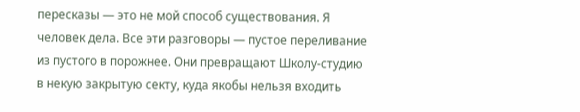пересказы — это не мой способ существования. Я человек дела. Все эти разговоры — пустое переливание из пустого в порожнее. Они превращают Школу-студию в некую закрытую секту, куда якобы нельзя входить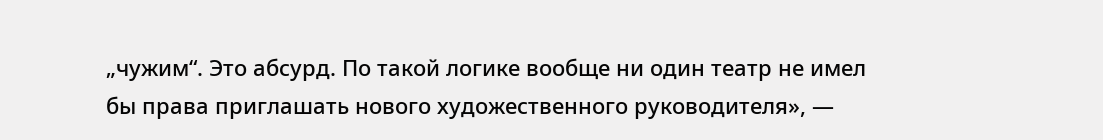„чужим“. Это абсурд. По такой логике вообще ни один театр не имел бы права приглашать нового художественного руководителя», —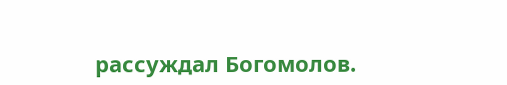рассуждал Богомолов.